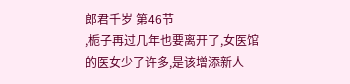郎君千岁 第46节
,栀子再过几年也要离开了,女医馆的医女少了许多,是该增添新人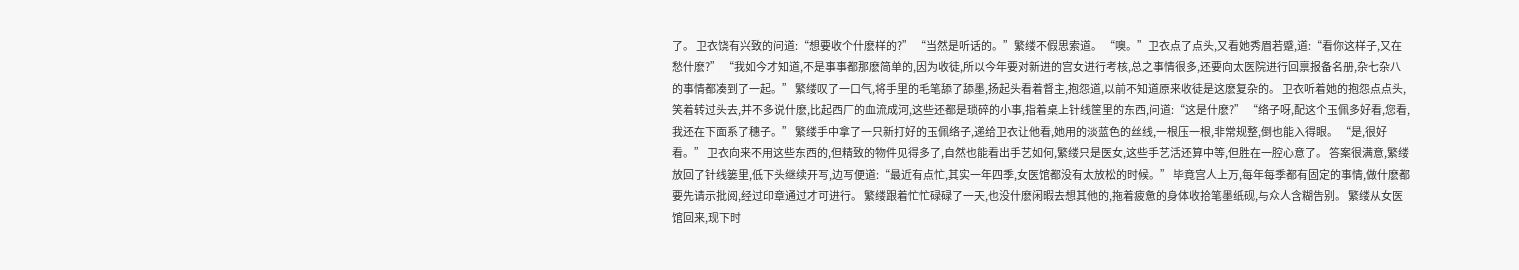了。 卫衣饶有兴致的问道:“想要收个什麽样的?” “当然是听话的。”繁缕不假思索道。 “噢。”卫衣点了点头,又看她秀眉若蹙,道:“看你这样子,又在愁什麽?” “我如今才知道,不是事事都那麽简单的,因为收徒,所以今年要对新进的宫女进行考核,总之事情很多,还要向太医院进行回禀报备名册,杂七杂八的事情都凑到了一起。” 繁缕叹了一口气,将手里的毛笔舔了舔墨,扬起头看着督主,抱怨道,以前不知道原来收徒是这麽复杂的。 卫衣听着她的抱怨点点头,笑着转过头去,并不多说什麽,比起西厂的血流成河,这些还都是琐碎的小事,指着桌上针线筐里的东西,问道:“这是什麽?” “络子呀,配这个玉佩多好看,您看,我还在下面系了穗子。” 繁缕手中拿了一只新打好的玉佩络子,递给卫衣让他看,她用的淡蓝色的丝线,一根压一根,非常规整,倒也能入得眼。 “是,很好看。” 卫衣向来不用这些东西的,但精致的物件见得多了,自然也能看出手艺如何,繁缕只是医女,这些手艺活还算中等,但胜在一腔心意了。 答案很满意,繁缕放回了针线篓里,低下头继续开写,边写便道:“最近有点忙,其实一年四季,女医馆都没有太放松的时候。” 毕竟宫人上万,每年每季都有固定的事情,做什麽都要先请示批阅,经过印章通过才可进行。 繁缕跟着忙忙碌碌了一天,也没什麽闲暇去想其他的,拖着疲惫的身体收拾笔墨纸砚,与众人含糊告别。 繁缕从女医馆回来,现下时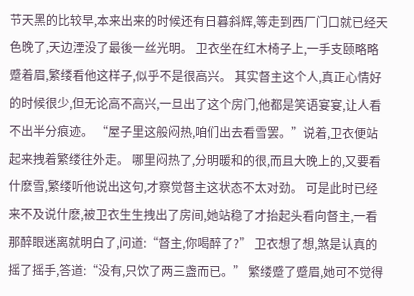节天黑的比较早,本来出来的时候还有日暮斜辉,等走到西厂门口就已经天色晚了,天边湮没了最後一丝光明。 卫衣坐在红木椅子上,一手支颐略略蹙着眉,繁缕看他这样子,似乎不是很高兴。 其实督主这个人,真正心情好的时候很少,但无论高不高兴,一旦出了这个房门,他都是笑语宴宴,让人看不出半分痕迹。 “屋子里这般闷热,咱们出去看雪罢。”说着,卫衣便站起来拽着繁缕往外走。 哪里闷热了,分明暖和的很,而且大晚上的,又要看什麽雪,繁缕听他说出这句,才察觉督主这状态不太对劲。 可是此时已经来不及说什麽,被卫衣生生拽出了房间,她站稳了才抬起头看向督主,一看那醉眼迷离就明白了,问道:“督主,你喝醉了?” 卫衣想了想,煞是认真的摇了摇手,答道:“没有,只饮了两三盏而已。” 繁缕蹙了蹙眉,她可不觉得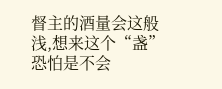督主的酒量会这般浅,想来这个“盏”恐怕是不会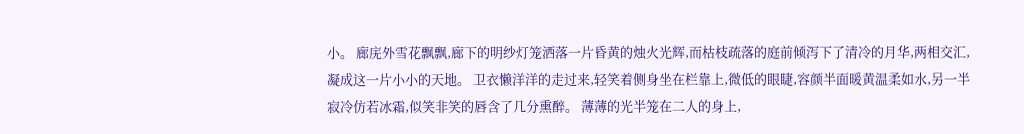小。 廊庑外雪花飘飘,廊下的明纱灯笼洒落一片昏黄的烛火光辉,而枯枝疏落的庭前倾泻下了清冷的月华,两相交汇,凝成这一片小小的天地。 卫衣懒洋洋的走过来,轻笑着侧身坐在栏靠上,微低的眼睫,容颜半面暖黄温柔如水,另一半寂冷仿若冰霜,似笑非笑的唇含了几分熏醉。 薄薄的光半笼在二人的身上,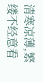清寒凉薄,繁缕不经意看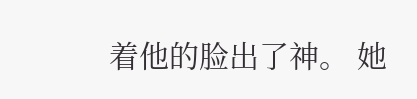着他的脸出了神。 她